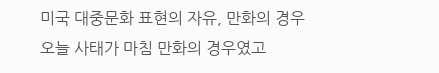미국 대중문화 표현의 자유, 만화의 경우
오늘 사태가 마침 만화의 경우였고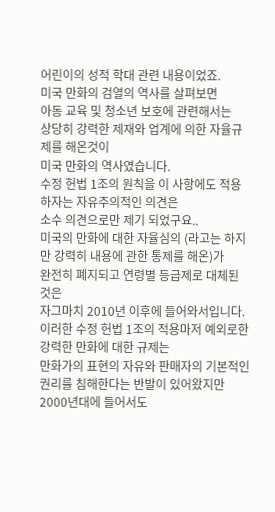어린이의 성적 학대 관련 내용이었죠.
미국 만화의 검열의 역사를 살펴보면
아동 교육 및 청소년 보호에 관련해서는
상당히 강력한 제재와 업계에 의한 자율규제를 해온것이
미국 만화의 역사였습니다.
수정 헌법 1조의 원칙을 이 사항에도 적용하자는 자유주의적인 의견은
소수 의견으로만 제기 되었구요..
미국의 만화에 대한 자율심의 (라고는 하지만 강력히 내용에 관한 통제를 해온)가
완전히 폐지되고 연령별 등급제로 대체된 것은
자그마치 2010년 이후에 들어와서입니다.
이러한 수정 헌법 1조의 적용마저 예외로한 강력한 만화에 대한 규제는
만화가의 표현의 자유와 판매자의 기본적인 권리를 침해한다는 반발이 있어왔지만
2000년대에 들어서도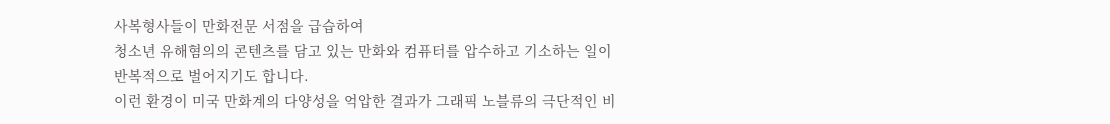사복형사들이 만화전문 서점을 급습하여
청소년 유해혐의의 콘텐츠를 담고 있는 만화와 컴퓨터를 압수하고 기소하는 일이
반복적으로 벌어지기도 합니다.
이런 환경이 미국 만화계의 다양성을 억압한 결과가 그래픽 노블류의 극단적인 비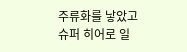주류화를 낳았고
슈퍼 히어로 일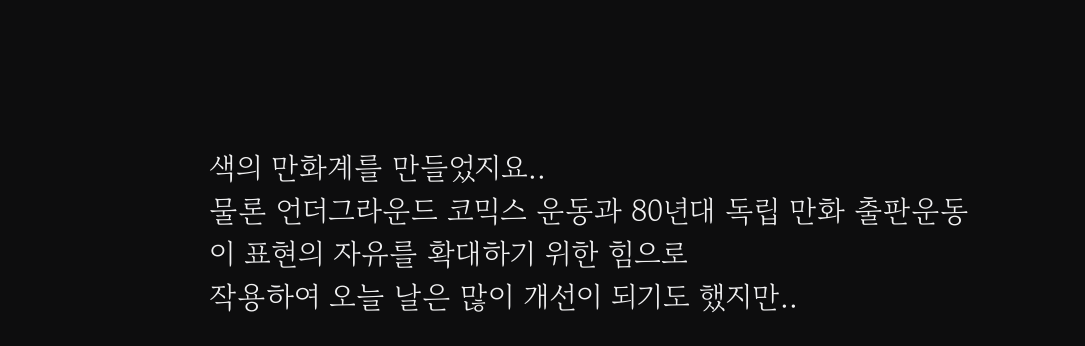색의 만화계를 만들었지요..
물론 언더그라운드 코믹스 운동과 80년대 독립 만화 출판운동이 표현의 자유를 확대하기 위한 힘으로
작용하여 오늘 날은 많이 개선이 되기도 했지만..